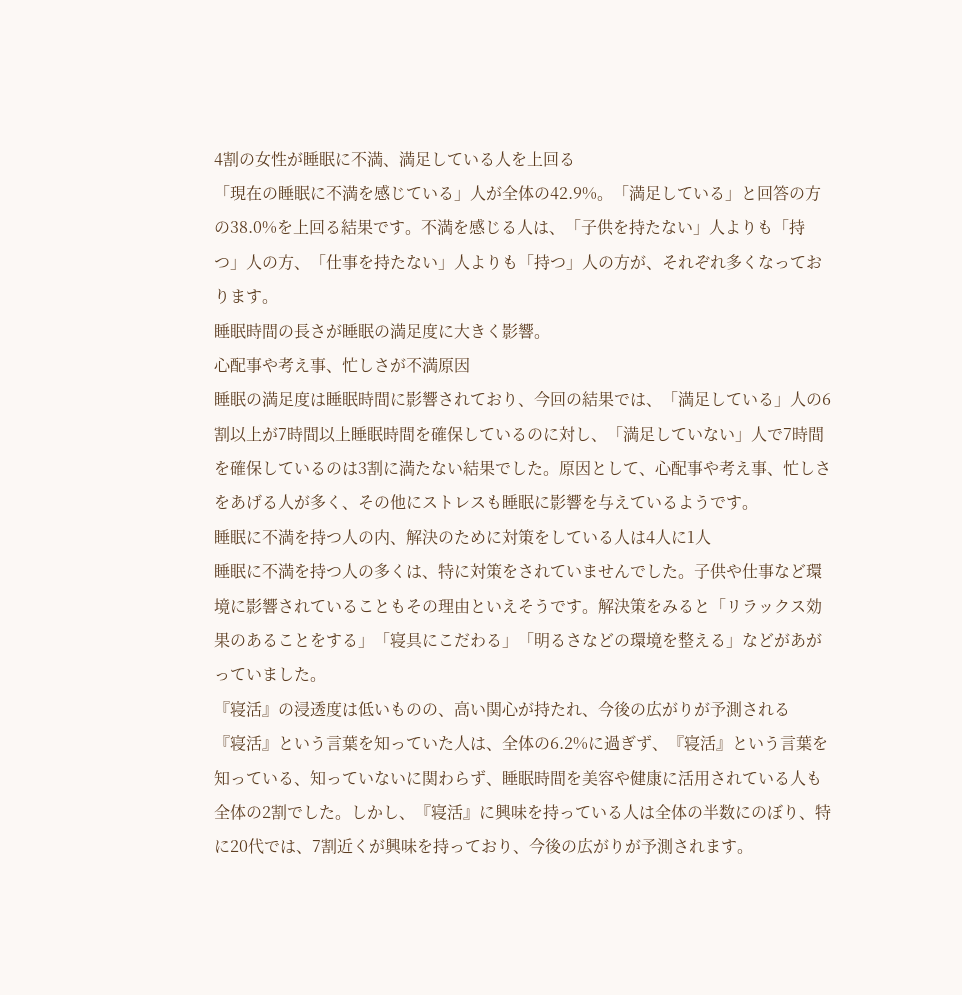4割の女性が睡眠に不満、満足している人を上回る
「現在の睡眠に不満を感じている」人が全体の42.9%。「満足している」と回答の方の38.0%を上回る結果です。不満を感じる人は、「子供を持たない」人よりも「持つ」人の方、「仕事を持たない」人よりも「持つ」人の方が、それぞれ多くなっております。
睡眠時間の長さが睡眠の満足度に大きく影響。
心配事や考え事、忙しさが不満原因
睡眠の満足度は睡眠時間に影響されており、今回の結果では、「満足している」人の6割以上が7時間以上睡眠時間を確保しているのに対し、「満足していない」人で7時間を確保しているのは3割に満たない結果でした。原因として、心配事や考え事、忙しさをあげる人が多く、その他にストレスも睡眠に影響を与えているようです。
睡眠に不満を持つ人の内、解決のために対策をしている人は4人に1人
睡眠に不満を持つ人の多くは、特に対策をされていませんでした。子供や仕事など環境に影響されていることもその理由といえそうです。解決策をみると「リラックス効果のあることをする」「寝具にこだわる」「明るさなどの環境を整える」などがあがっていました。
『寝活』の浸透度は低いものの、高い関心が持たれ、今後の広がりが予測される
『寝活』という言葉を知っていた人は、全体の6.2%に過ぎず、『寝活』という言葉を知っている、知っていないに関わらず、睡眠時間を美容や健康に活用されている人も全体の2割でした。しかし、『寝活』に興味を持っている人は全体の半数にのぼり、特に20代では、7割近くが興味を持っており、今後の広がりが予測されます。